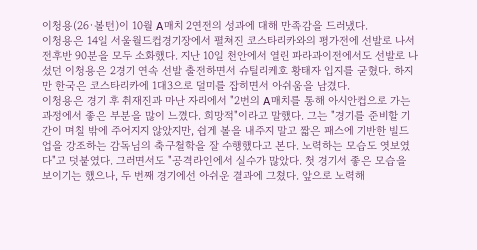이청용(26·볼턴)이 10월 A매치 2연전의 성과에 대해 만족감을 드러냈다.
이청용은 14일 서울월드컵경기장에서 펼쳐진 코스타리카와의 평가전에 선발로 나서 전후반 90분을 모두 소화했다. 지난 10일 천안에서 열린 파라과이전에서도 선발로 나섰던 이청용은 2경기 연속 선발 출전하면서 슈틸리케호 황태자 입지를 굳혔다. 하지만 한국은 코스타리카에 1대3으로 덜미를 잡히면서 아쉬움을 남겼다.
이청용은 경기 후 취재진과 마난 자리에서 "2번의 A매치를 통해 아시안컵으로 가는 과정에서 좋은 부분을 많이 느꼈다. 희망적"이라고 말했다. 그는 "경기를 준비할 기간이 며칠 밖에 주어지지 않았지만, 쉽게 볼을 내주지 말고 짧은 패스에 기반한 빌드업을 강조하는 감독님의 축구철학을 잘 수행했다고 본다. 노력하는 모습도 엿보였다"고 덧붙였다. 그러면서도 "공격라인에서 실수가 많았다. 첫 경기서 좋은 모습을 보이기는 했으나, 두 번째 경기에선 아쉬운 결과에 그쳤다. 앞으로 노력해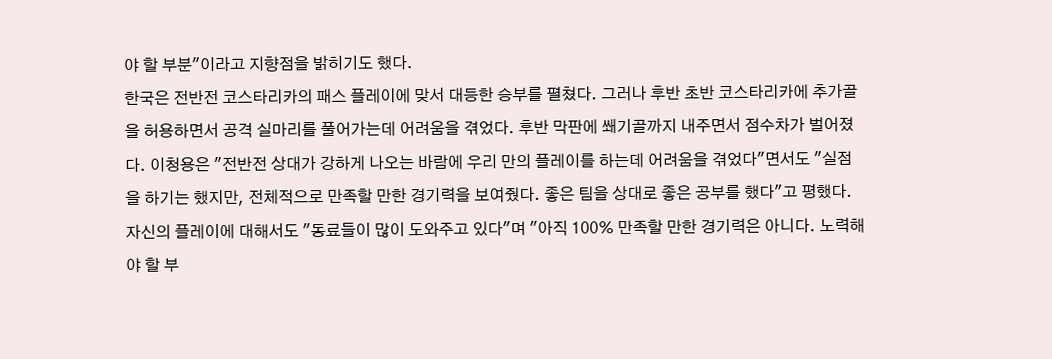야 할 부분"이라고 지향점을 밝히기도 했다.
한국은 전반전 코스타리카의 패스 플레이에 맞서 대등한 승부를 펼쳤다. 그러나 후반 초반 코스타리카에 추가골을 허용하면서 공격 실마리를 풀어가는데 어려움을 겪었다. 후반 막판에 쐐기골까지 내주면서 점수차가 벌어졌다. 이청용은 "전반전 상대가 강하게 나오는 바람에 우리 만의 플레이를 하는데 어려움을 겪었다"면서도 "실점을 하기는 했지만, 전체적으로 만족할 만한 경기력을 보여줬다. 좋은 팀을 상대로 좋은 공부를 했다"고 평했다. 자신의 플레이에 대해서도 "동료들이 많이 도와주고 있다"며 "아직 100% 만족할 만한 경기력은 아니다. 노력해야 할 부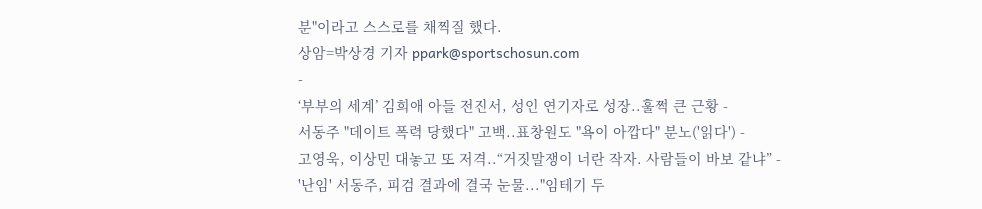분"이라고 스스로를 채찍질 했다.
상암=박상경 기자 ppark@sportschosun.com
-
‘부부의 세계’ 김희애 아들 전진서, 성인 연기자로 성장..훌쩍 큰 근황 -
서동주 "데이트 폭력 당했다" 고백..표창원도 "욕이 아깝다" 분노('읽다') -
고영욱, 이상민 대놓고 또 저격..“거짓말쟁이 너란 작자. 사람들이 바보 같냐” -
'난임' 서동주, 피검 결과에 결국 눈물..."임테기 두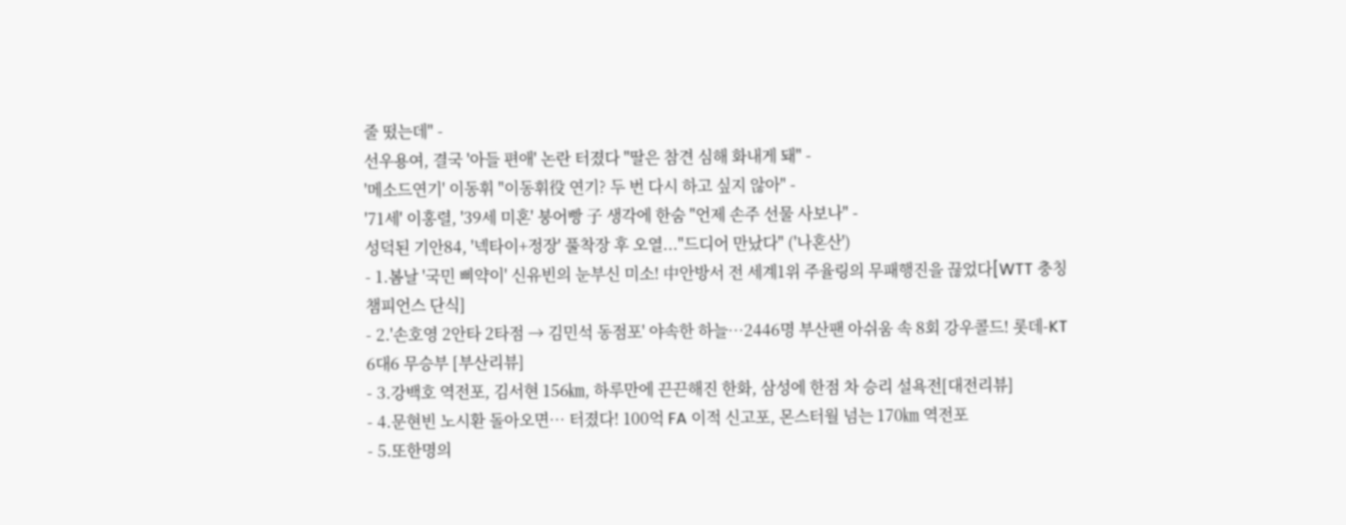줄 떴는데" -
선우용여, 결국 '아들 편애' 논란 터졌다 "딸은 참견 심해 화내게 돼" -
'메소드연기' 이동휘 "이동휘役 연기? 두 번 다시 하고 싶지 않아" -
'71세' 이홍렬, '39세 미혼' 붕어빵 子 생각에 한숨 "언제 손주 선물 사보나" -
성덕된 기안84, '넥타이+정장' 풀착장 후 오열..."드디어 만났다" ('나혼산')
- 1.봄날 '국민 삐약이' 신유빈의 눈부신 미소! 中안방서 전 세계1위 주율링의 무패행진을 끊었다[WTT 충칭 챔피언스 단식]
- 2.'손호영 2안타 2타점 → 김민석 동점포' 야속한 하늘…2446명 부산팬 아쉬움 속 8회 강우콜드! 롯데-KT 6대6 무승부 [부산리뷰]
- 3.강백호 역전포, 김서현 156㎞, 하루만에 끈끈해진 한화, 삼성에 한점 차 승리 설욕전[대전리뷰]
- 4.문현빈 노시환 돌아오면… 터졌다! 100억 FA 이적 신고포, 몬스터월 넘는 170㎞ 역전포
- 5.또한명의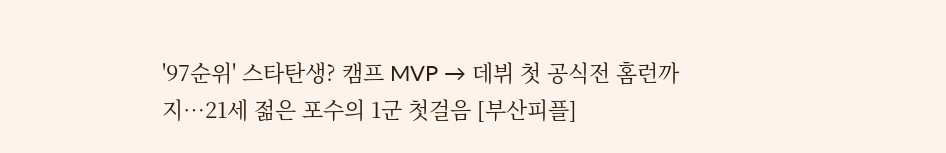'97순위' 스타탄생? 캠프 MVP → 데뷔 첫 공식전 홈런까지…21세 젊은 포수의 1군 첫걸음 [부산피플]